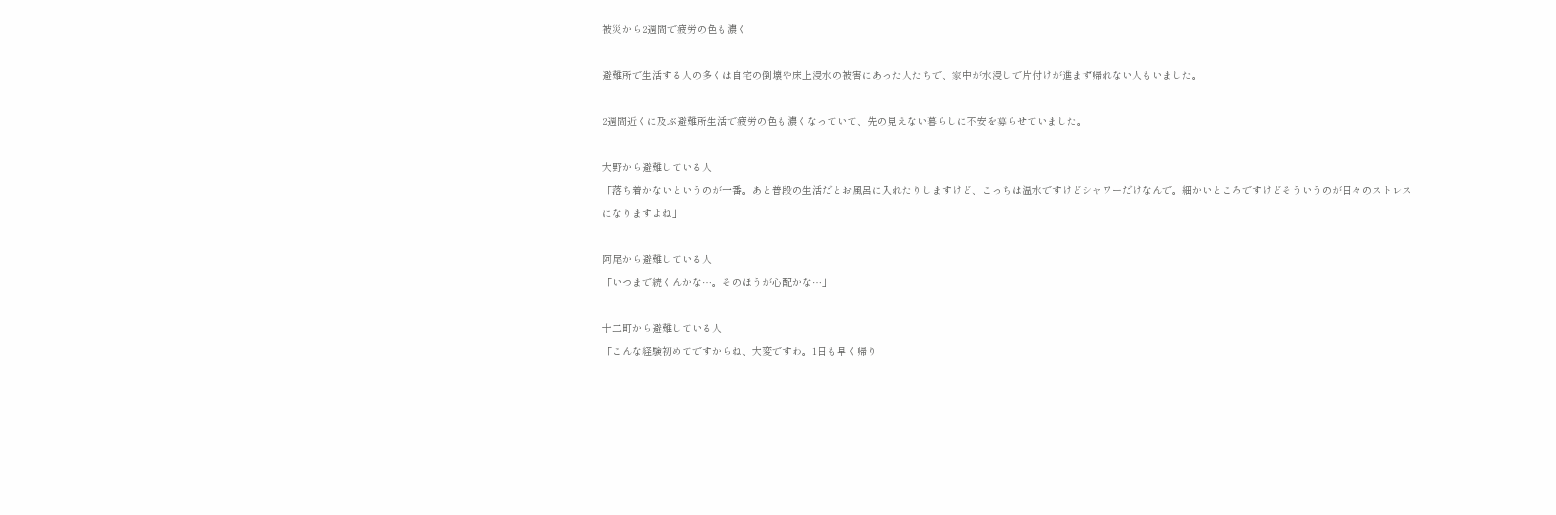被災から2週間で疲労の色も濃く

避難所で生活する人の多くは自宅の倒壊や床上浸水の被害にあった人たちで、家中が水浸しで片付けが進まず帰れない人もいました。

2週間近くに及ぶ避難所生活で疲労の色も濃くなっていて、先の見えない暮らしに不安を募らせていました。

大野から避難している人
「落ち着かないというのが一番。あと普段の生活だとお風呂に入れたりしますけど、こっちは温水ですけどシャワーだけなんで。細かいところですけどそういうのが日々のストレスになりますよね」

阿尾から避難している人
「いつまで続くんかな…。そのほうが心配かな…」

十二町から避難している人
「こんな経験初めてですからね、大変ですわ。1日も早く帰り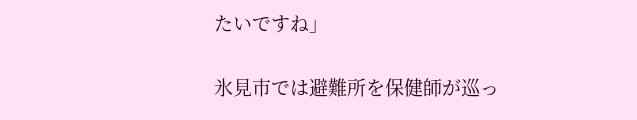たいですね」

氷見市では避難所を保健師が巡っ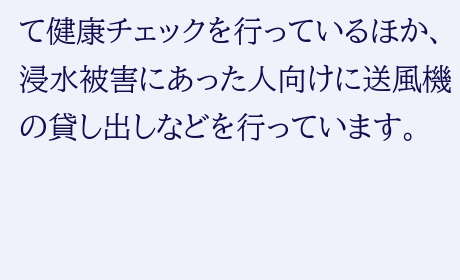て健康チェックを行っているほか、浸水被害にあった人向けに送風機の貸し出しなどを行っています。